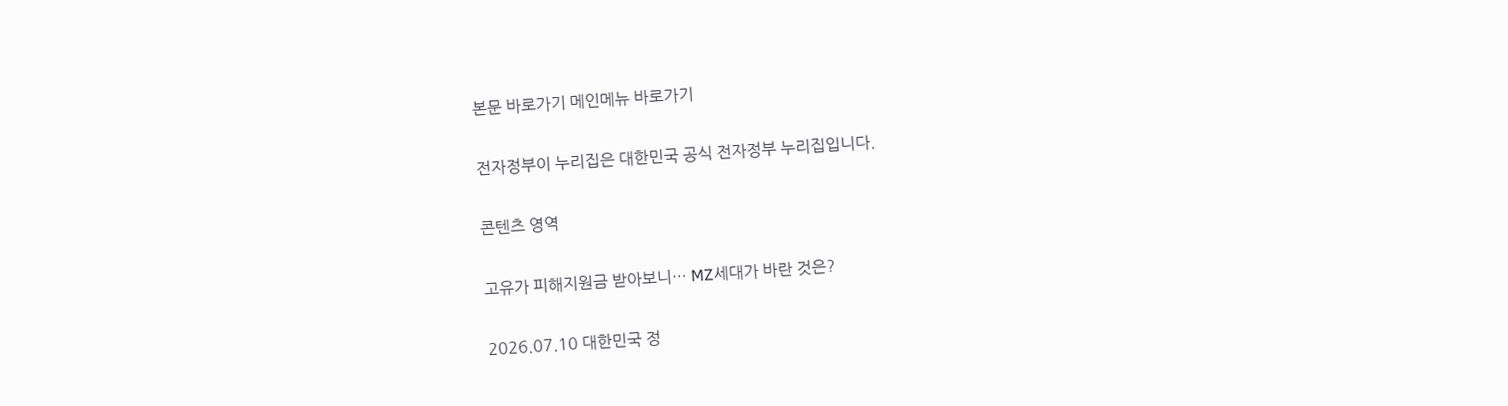본문 바로가기 메인메뉴 바로가기

전자정부이 누리집은 대한민국 공식 전자정부 누리집입니다.

콘텐츠 영역

고유가 피해지원금 받아보니… MZ세대가 바란 것은?

2026.07.10 대한민국 정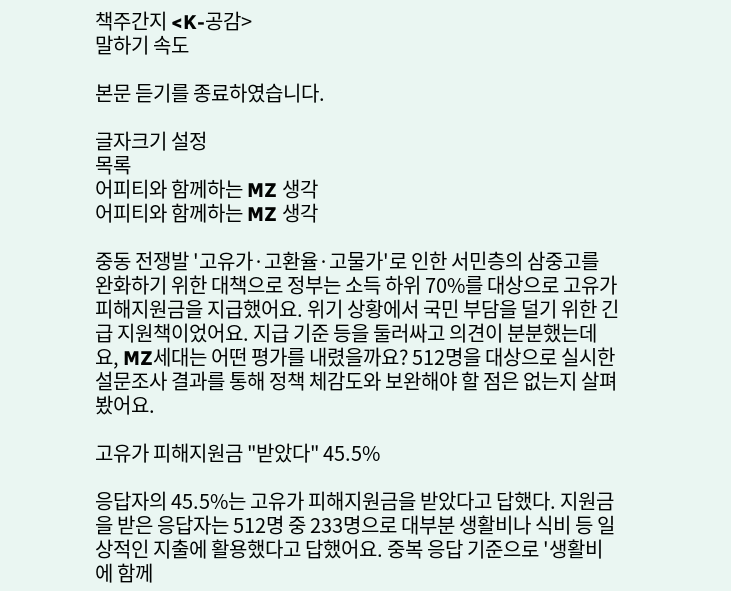책주간지 <K-공감>
말하기 속도

본문 듣기를 종료하였습니다.

글자크기 설정
목록
어피티와 함께하는 MZ 생각
어피티와 함께하는 MZ 생각

중동 전쟁발 '고유가·고환율·고물가'로 인한 서민층의 삼중고를 완화하기 위한 대책으로 정부는 소득 하위 70%를 대상으로 고유가 피해지원금을 지급했어요. 위기 상황에서 국민 부담을 덜기 위한 긴급 지원책이었어요. 지급 기준 등을 둘러싸고 의견이 분분했는데요, MZ세대는 어떤 평가를 내렸을까요? 512명을 대상으로 실시한 설문조사 결과를 통해 정책 체감도와 보완해야 할 점은 없는지 살펴봤어요.

고유가 피해지원금 "받았다" 45.5%

응답자의 45.5%는 고유가 피해지원금을 받았다고 답했다. 지원금을 받은 응답자는 512명 중 233명으로 대부분 생활비나 식비 등 일상적인 지출에 활용했다고 답했어요. 중복 응답 기준으로 '생활비에 함께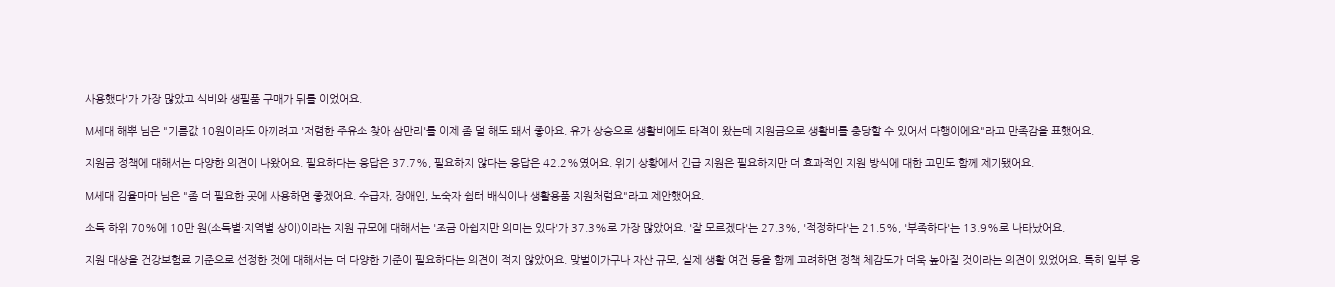사용했다'가 가장 많았고 식비와 생필품 구매가 뒤를 이었어요.

M세대 해뿌 님은 "기름값 10원이라도 아끼려고 '저렴한 주유소 찾아 삼만리'를 이제 좀 덜 해도 돼서 좋아요. 유가 상승으로 생활비에도 타격이 왔는데 지원금으로 생활비를 충당할 수 있어서 다행이에요"라고 만족감을 표했어요.

지원금 정책에 대해서는 다양한 의견이 나왔어요. 필요하다는 응답은 37.7%, 필요하지 않다는 응답은 42.2%였어요. 위기 상황에서 긴급 지원은 필요하지만 더 효과적인 지원 방식에 대한 고민도 함께 제기됐어요.

M세대 김율마마 님은 "좀 더 필요한 곳에 사용하면 좋겠어요. 수급자, 장애인, 노숙자 쉼터 배식이나 생활용품 지원처럼요"라고 제안했어요.

소득 하위 70%에 10만 원(소득별·지역별 상이)이라는 지원 규모에 대해서는 '조금 아쉽지만 의미는 있다'가 37.3%로 가장 많았어요. '잘 모르겠다'는 27.3%, '적정하다'는 21.5%, '부족하다'는 13.9%로 나타났어요.

지원 대상을 건강보험료 기준으로 선정한 것에 대해서는 더 다양한 기준이 필요하다는 의견이 적지 않았어요. 맞벌이가구나 자산 규모, 실제 생활 여건 등을 함께 고려하면 정책 체감도가 더욱 높아질 것이라는 의견이 있었어요. 특히 일부 응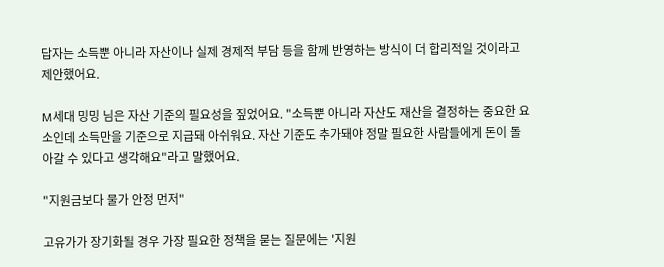답자는 소득뿐 아니라 자산이나 실제 경제적 부담 등을 함께 반영하는 방식이 더 합리적일 것이라고 제안했어요.

M세대 밍밍 님은 자산 기준의 필요성을 짚었어요. "소득뿐 아니라 자산도 재산을 결정하는 중요한 요소인데 소득만을 기준으로 지급돼 아쉬워요. 자산 기준도 추가돼야 정말 필요한 사람들에게 돈이 돌아갈 수 있다고 생각해요"라고 말했어요.

"지원금보다 물가 안정 먼저"

고유가가 장기화될 경우 가장 필요한 정책을 묻는 질문에는 '지원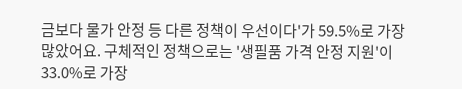금보다 물가 안정 등 다른 정책이 우선이다'가 59.5%로 가장 많았어요. 구체적인 정책으로는 '생필품 가격 안정 지원'이 33.0%로 가장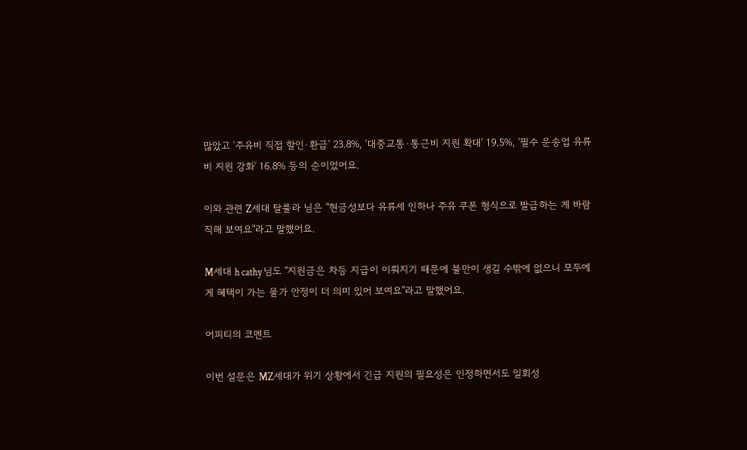많았고 '주유비 직접 할인·환급' 23.8%, '대중교통·통근비 지원 확대' 19.5%, '필수 운송업 유류비 지원 강화' 16.8% 등의 순이었어요.

이와 관련 Z세대 탈룰라 님은 "현금성보다 유류세 인하나 주유 쿠폰 형식으로 발급하는 게 바람직해 보여요"라고 말했어요.

M세대 h cathy 님도 "지원금은 차등 지급이 이뤄지기 때문에 불만이 생길 수밖에 없으니 모두에게 혜택이 가는 물가 안정이 더 의미 있어 보여요"라고 말했어요.

어피티의 코멘트

이번 설문은 MZ세대가 위기 상황에서 긴급 지원의 필요성은 인정하면서도 일회성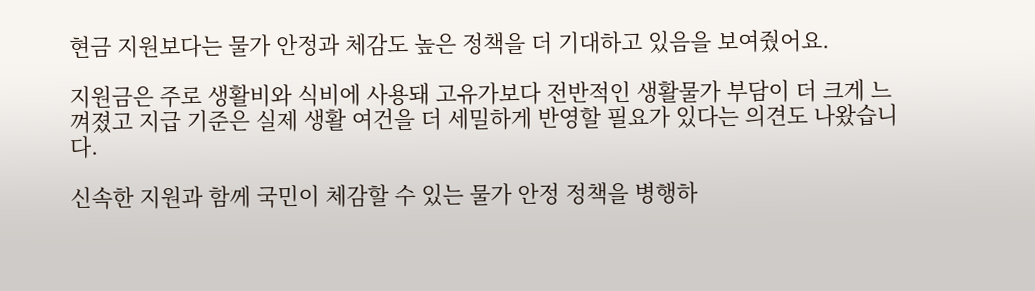현금 지원보다는 물가 안정과 체감도 높은 정책을 더 기대하고 있음을 보여줬어요.

지원금은 주로 생활비와 식비에 사용돼 고유가보다 전반적인 생활물가 부담이 더 크게 느껴졌고 지급 기준은 실제 생활 여건을 더 세밀하게 반영할 필요가 있다는 의견도 나왔습니다.

신속한 지원과 함께 국민이 체감할 수 있는 물가 안정 정책을 병행하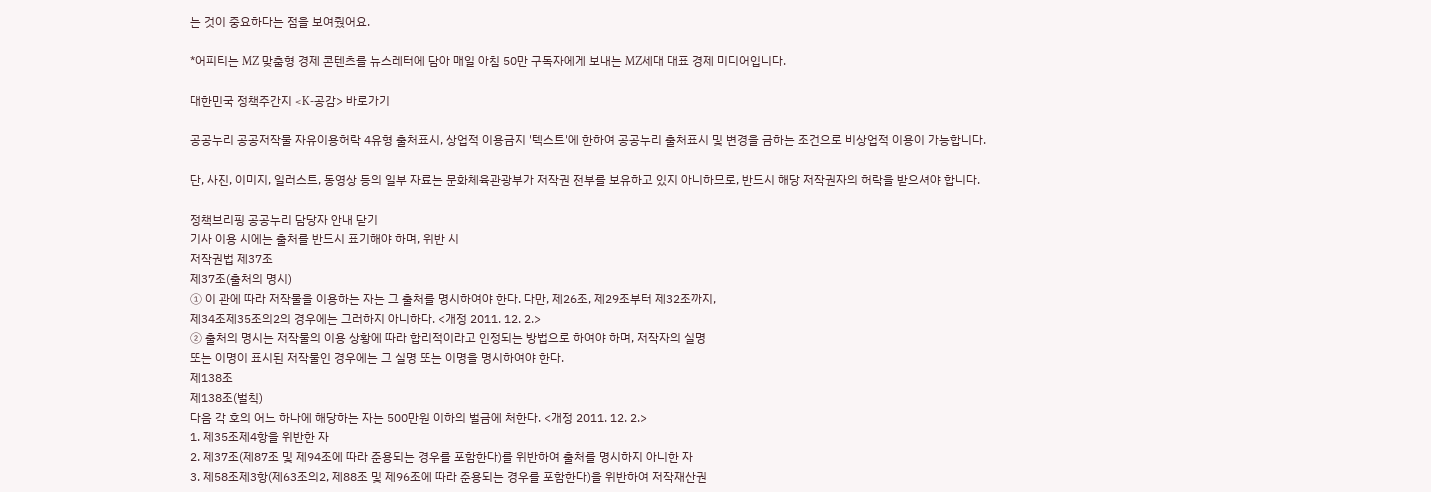는 것이 중요하다는 점을 보여줬어요.

*어피티는 MZ 맞춤형 경제 콘텐츠를 뉴스레터에 담아 매일 아침 50만 구독자에게 보내는 MZ세대 대표 경제 미디어입니다.

대한민국 정책주간지 <K-공감> 바로가기

공공누리 공공저작물 자유이용허락 4유형 출처표시, 상업적 이용금지 '텍스트'에 한하여 공공누리 출처표시 및 변경을 금하는 조건으로 비상업적 이용이 가능합니다.

단, 사진, 이미지, 일러스트, 동영상 등의 일부 자료는 문화체육관광부가 저작권 전부를 보유하고 있지 아니하므로, 반드시 해당 저작권자의 허락을 받으셔야 합니다.

정책브리핑 공공누리 담당자 안내 닫기
기사 이용 시에는 출처를 반드시 표기해야 하며, 위반 시
저작권법 제37조
제37조(출처의 명시)
① 이 관에 따라 저작물을 이용하는 자는 그 출처를 명시하여야 한다. 다만, 제26조, 제29조부터 제32조까지,
제34조제35조의2의 경우에는 그러하지 아니하다. <개정 2011. 12. 2.>
② 출처의 명시는 저작물의 이용 상황에 따라 합리적이라고 인정되는 방법으로 하여야 하며, 저작자의 실명
또는 이명이 표시된 저작물인 경우에는 그 실명 또는 이명을 명시하여야 한다.
제138조
제138조(벌칙)
다음 각 호의 어느 하나에 해당하는 자는 500만원 이하의 벌금에 처한다. <개정 2011. 12. 2.>
1. 제35조제4항을 위반한 자
2. 제37조(제87조 및 제94조에 따라 준용되는 경우를 포함한다)를 위반하여 출처를 명시하지 아니한 자
3. 제58조제3항(제63조의2, 제88조 및 제96조에 따라 준용되는 경우를 포함한다)을 위반하여 저작재산권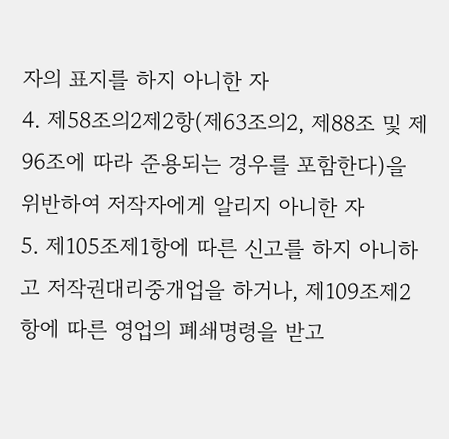자의 표지를 하지 아니한 자
4. 제58조의2제2항(제63조의2, 제88조 및 제96조에 따라 준용되는 경우를 포함한다)을 위반하여 저작자에게 알리지 아니한 자
5. 제105조제1항에 따른 신고를 하지 아니하고 저작권대리중개업을 하거나, 제109조제2항에 따른 영업의 폐쇄명령을 받고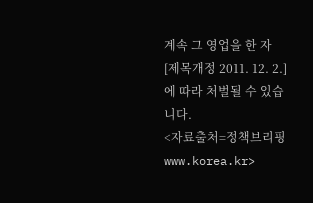계속 그 영업을 한 자 [제목개정 2011. 12. 2.]
에 따라 처벌될 수 있습니다.
<자료출처=정책브리핑 www.korea.kr>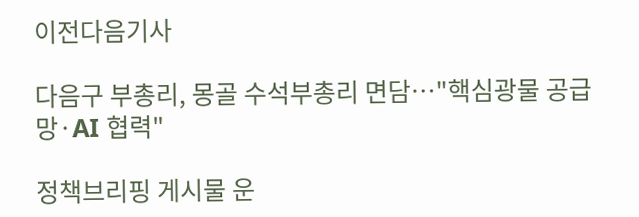이전다음기사

다음구 부총리, 몽골 수석부총리 면담…"핵심광물 공급망·AI 협력"

정책브리핑 게시물 운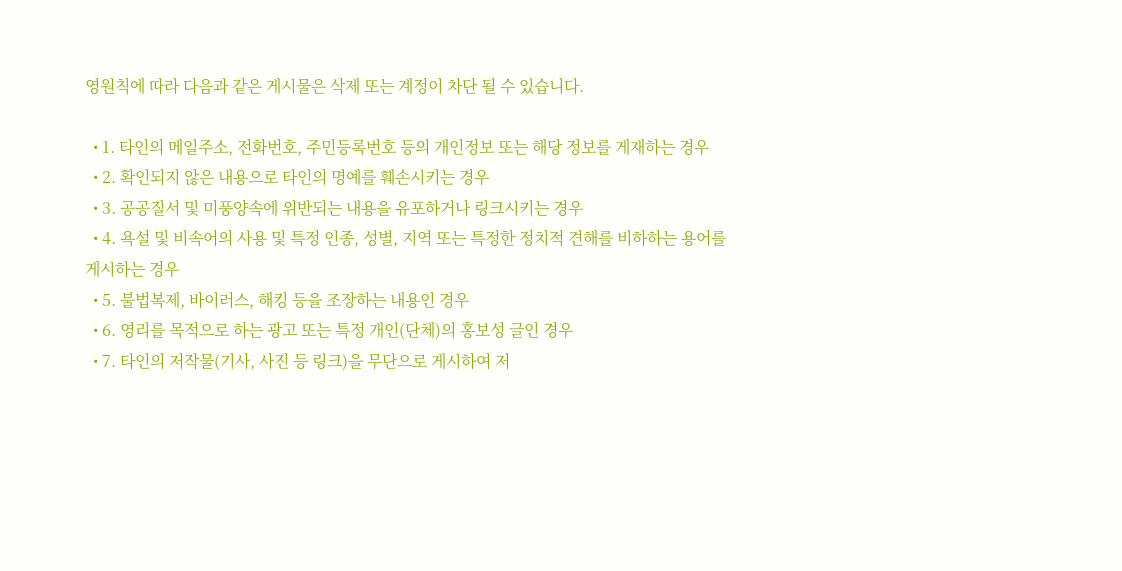영원칙에 따라 다음과 같은 게시물은 삭제 또는 계정이 차단 될 수 있습니다.

  • 1. 타인의 메일주소, 전화번호, 주민등록번호 등의 개인정보 또는 해당 정보를 게재하는 경우
  • 2. 확인되지 않은 내용으로 타인의 명예를 훼손시키는 경우
  • 3. 공공질서 및 미풍양속에 위반되는 내용을 유포하거나 링크시키는 경우
  • 4. 욕설 및 비속어의 사용 및 특정 인종, 성별, 지역 또는 특정한 정치적 견해를 비하하는 용어를 게시하는 경우
  • 5. 불법복제, 바이러스, 해킹 등을 조장하는 내용인 경우
  • 6. 영리를 목적으로 하는 광고 또는 특정 개인(단체)의 홍보성 글인 경우
  • 7. 타인의 저작물(기사, 사진 등 링크)을 무단으로 게시하여 저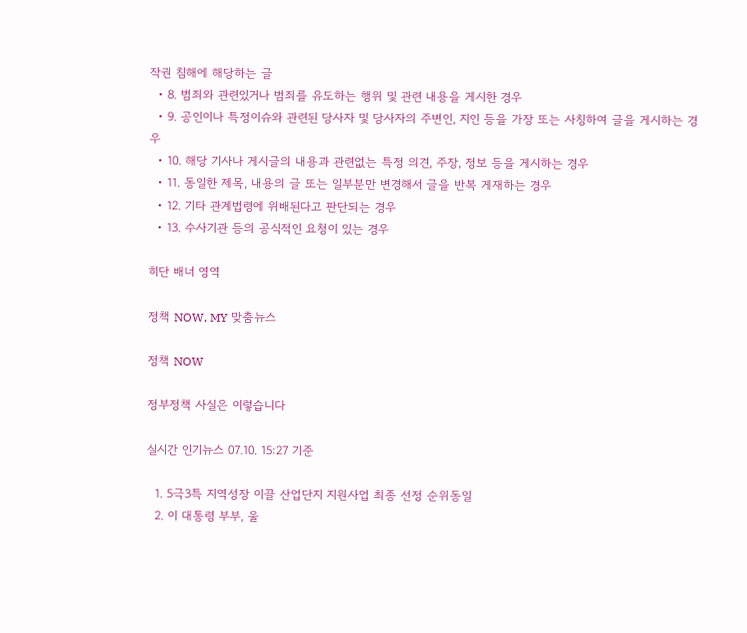작권 침해에 해당하는 글
  • 8. 범죄와 관련있거나 범죄를 유도하는 행위 및 관련 내용을 게시한 경우
  • 9. 공인이나 특정이슈와 관련된 당사자 및 당사자의 주변인, 지인 등을 가장 또는 사칭하여 글을 게시하는 경우
  • 10. 해당 기사나 게시글의 내용과 관련없는 특정 의견, 주장, 정보 등을 게시하는 경우
  • 11. 동일한 제목, 내용의 글 또는 일부분만 변경해서 글을 반복 게재하는 경우
  • 12. 기타 관계법령에 위배된다고 판단되는 경우
  • 13. 수사기관 등의 공식적인 요청이 있는 경우

히단 배너 영역

정책 NOW, MY 맞춤뉴스

정책 NOW

정부정책 사실은 이렇습니다

실시간 인기뉴스 07.10. 15:27 기준

  1. 5극3특 지역성장 이끌 산업단지 지원사업 최종 선정 순위동일
  2. 이 대통령 부부, 울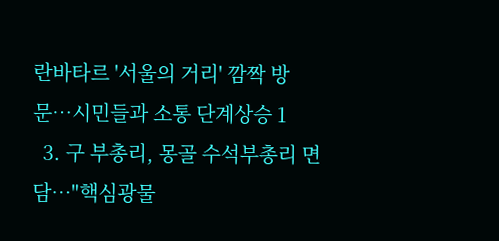란바타르 '서울의 거리' 깜짝 방문…시민들과 소통 단계상승 1
  3. 구 부총리, 몽골 수석부총리 면담…"핵심광물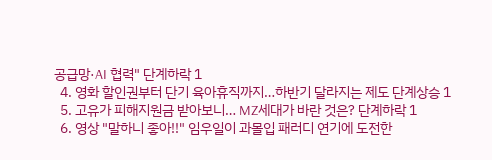공급망·AI 협력" 단계하락 1
  4. 영화 할인권부터 단기 육아휴직까지…하반기 달라지는 제도 단계상승 1
  5. 고유가 피해지원금 받아보니… MZ세대가 바란 것은? 단계하락 1
  6. 영상 "말하니 좋아!!" 임우일이 과몰입 패러디 연기에 도전한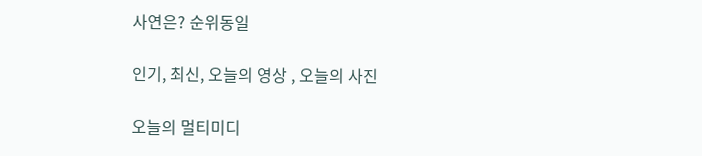사연은? 순위동일

인기, 최신, 오늘의 영상 , 오늘의 사진

오늘의 멀티미디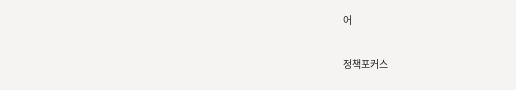어

정책포커스